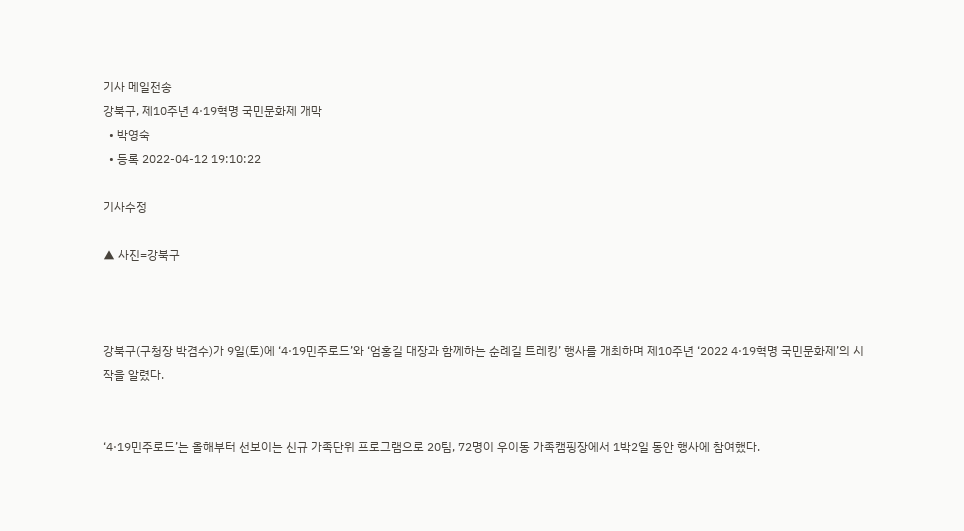기사 메일전송
강북구, 제10주년 4·19혁명 국민문화제 개막
  • 박영숙
  • 등록 2022-04-12 19:10:22

기사수정

▲ 사진=강북구



강북구(구청장 박겸수)가 9일(토)에 ‘4·19민주로드’와 ‘엄홍길 대장과 함께하는 순례길 트레킹’ 행사를 개최하며 제10주년 ‘2022 4·19혁명 국민문화제’의 시작을 알렸다.


‘4·19민주로드’는 올해부터 선보이는 신규 가족단위 프로그램으로 20팀, 72명이 우이동 가족캠핑장에서 1박2일 동안 행사에 참여했다.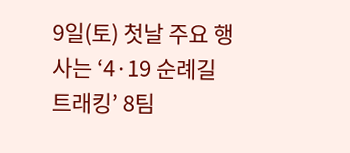9일(토) 첫날 주요 행사는 ‘4·19 순례길 트래킹’ 8팀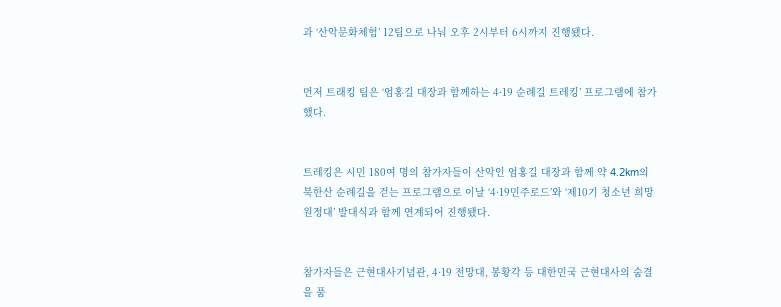과 ‘산악문화체험’ 12팀으로 나눠 오후 2시부터 6시까지 진행됐다.


먼저 트래킹 팀은 ‘엄홍길 대장과 함께하는 4·19 순례길 트레킹’ 프로그램에 참가했다.


트레킹은 시민 180여 명의 참가자들이 산악인 엄홍길 대장과 함께 약 4.2km의 북한산 순례길을 걷는 프로그램으로 이날 ‘4·19민주로드’와 ‘제10기 청소년 희망원정대’ 발대식과 함께 연계되어 진행됐다.


참가자들은 근현대사기념관, 4·19 전망대, 봉황각 등 대한민국 근현대사의 숨결을 품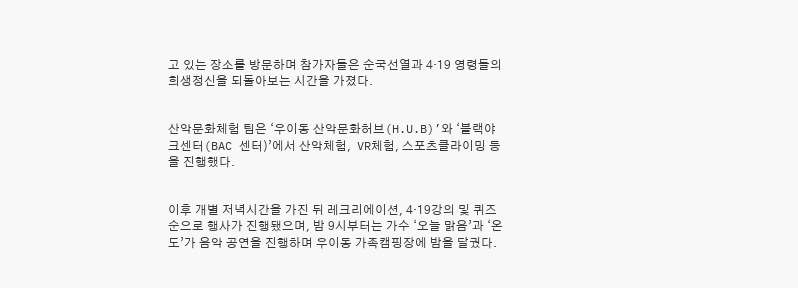고 있는 장소를 방문하며 참가자들은 순국선열과 4·19 영령들의 희생정신을 되돌아보는 시간을 가졌다.


산악문화체험 팀은 ‘우이동 산악문화허브(H.U.B)’와 ‘블랙야크센터(BAC 센터)’에서 산악체험,  VR체험, 스포츠클라이밍 등을 진행했다.


이후 개별 저녁시간을 가진 뒤 레크리에이션, 4·19강의 및 퀴즈 순으로 행사가 진행됐으며, 밤 9시부터는 가수 ‘오늘 맑음’과 ‘온도’가 음악 공연을 진행하며 우이동 가족캠핑장에 밤을 달궜다.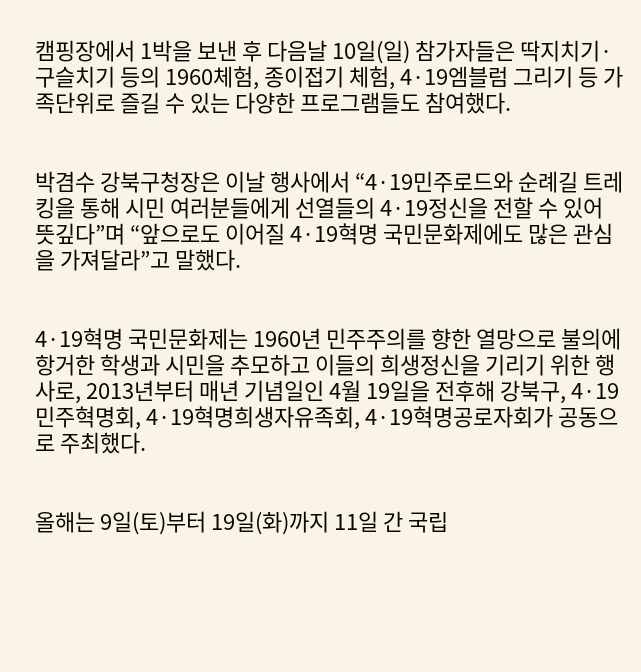캠핑장에서 1박을 보낸 후 다음날 10일(일) 참가자들은 딱지치기·구슬치기 등의 1960체험, 종이접기 체험, 4·19엠블럼 그리기 등 가족단위로 즐길 수 있는 다양한 프로그램들도 참여했다.


박겸수 강북구청장은 이날 행사에서 “4·19민주로드와 순례길 트레킹을 통해 시민 여러분들에게 선열들의 4·19정신을 전할 수 있어 뜻깊다”며 “앞으로도 이어질 4·19혁명 국민문화제에도 많은 관심을 가져달라”고 말했다.


4·19혁명 국민문화제는 1960년 민주주의를 향한 열망으로 불의에 항거한 학생과 시민을 추모하고 이들의 희생정신을 기리기 위한 행사로, 2013년부터 매년 기념일인 4월 19일을 전후해 강북구, 4·19민주혁명회, 4·19혁명희생자유족회, 4·19혁명공로자회가 공동으로 주최했다.


올해는 9일(토)부터 19일(화)까지 11일 간 국립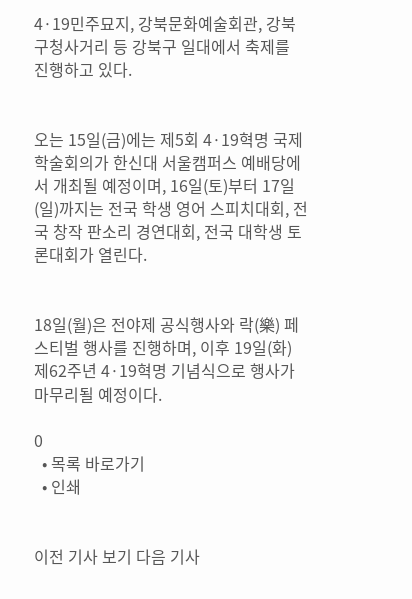4·19민주묘지, 강북문화예술회관, 강북구청사거리 등 강북구 일대에서 축제를 진행하고 있다.


오는 15일(금)에는 제5회 4·19혁명 국제학술회의가 한신대 서울캠퍼스 예배당에서 개최될 예정이며, 16일(토)부터 17일(일)까지는 전국 학생 영어 스피치대회, 전국 창작 판소리 경연대회, 전국 대학생 토론대회가 열린다.


18일(월)은 전야제 공식행사와 락(樂) 페스티벌 행사를 진행하며, 이후 19일(화) 제62주년 4·19혁명 기념식으로 행사가 마무리될 예정이다.

0
  • 목록 바로가기
  • 인쇄


이전 기사 보기 다음 기사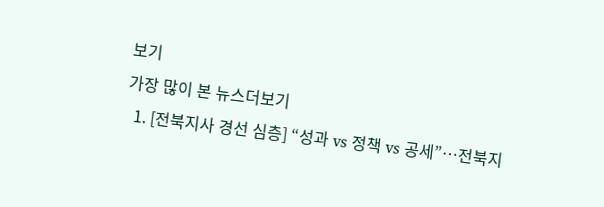보기
가장 많이 본 뉴스더보기
  1. [전북지사 경선 심층] “성과 vs 정책 vs 공세”…전북지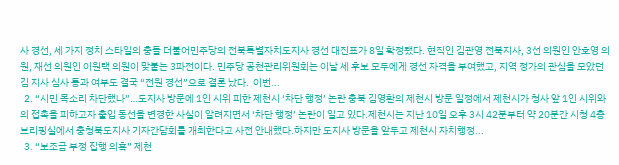사 경선, 세 가지 정치 스타일의 충돌 더불어민주당의 전북특별자치도지사 경선 대진표가 8일 확정됐다. 현직인 김관영 전북지사, 3선 의원인 안호영 의원, 재선 의원인 이원택 의원이 맞붙는 3파전이다. 민주당 공천관리위원회는 이날 세 후보 모두에게 경선 자격을 부여했고, 지역 정가의 관심을 모았던 김 지사 심사 통과 여부도 결국 “전원 경선”으로 결론 났다.  이번...
  2. “시민 목소리 차단했나”…도지사 방문에 1인 시위 피한 제천시 ‘차단 행정’ 논란 충북 김영환의 제천시 방문 일정에서 제천시가 청사 앞 1인 시위와의 접촉을 피하고자 출입 동선을 변경한 사실이 알려지면서 ‘차단 행정’ 논란이 일고 있다.제천시는 지난 10일 오후 3시 42분부터 약 20분간 시청 4층 브리핑실에서 충청북도지사 기자간담회를 개최한다고 사전 안내했다.하지만 도지사 방문을 앞두고 제천시 자치행정...
  3. “보조금 부정 집행 의혹” 제천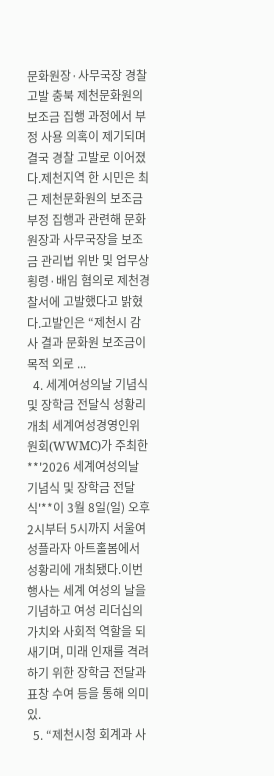문화원장·사무국장 경찰 고발 충북 제천문화원의 보조금 집행 과정에서 부정 사용 의혹이 제기되며 결국 경찰 고발로 이어졌다.제천지역 한 시민은 최근 제천문화원의 보조금 부정 집행과 관련해 문화원장과 사무국장을 보조금 관리법 위반 및 업무상 횡령·배임 혐의로 제천경찰서에 고발했다고 밝혔다.고발인은 “제천시 감사 결과 문화원 보조금이 목적 외로 ...
  4. 세계여성의날 기념식 및 장학금 전달식 성황리 개최 세계여성경영인위원회(WWMC)가 주최한 **'2026 세계여성의날 기념식 및 장학금 전달식'**이 3월 8일(일) 오후 2시부터 5시까지 서울여성플라자 아트홀봄에서 성황리에 개최됐다.이번 행사는 세계 여성의 날을 기념하고 여성 리더십의 가치와 사회적 역할을 되새기며, 미래 인재를 격려하기 위한 장학금 전달과 표창 수여 등을 통해 의미 있.
  5. “제천시청 회계과 사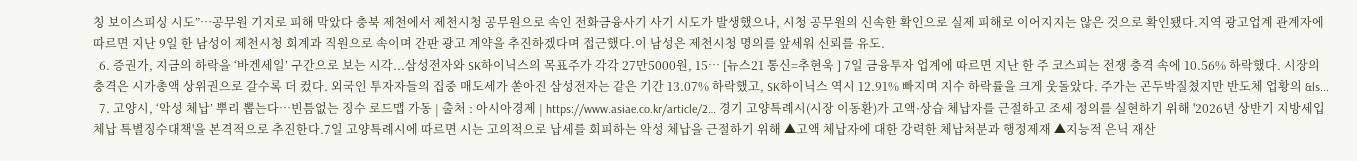칭 보이스피싱 시도”…공무원 기지로 피해 막았다 충북 제천에서 제천시청 공무원으로 속인 전화금융사기 사기 시도가 발생했으나, 시청 공무원의 신속한 확인으로 실제 피해로 이어지지는 않은 것으로 확인됐다.지역 광고업계 관계자에 따르면 지난 9일 한 남성이 제천시청 회계과 직원으로 속이며 간판 광고 계약을 추진하겠다며 접근했다.이 남성은 제천시청 명의를 앞세워 신뢰를 유도.
  6. 증권가, 지금의 하락을 ‘바겐세일’ 구간으로 보는 시각...삼성전자와 SK하이닉스의 목표주가 각각 27만5000원, 15… [뉴스21 통신=추현욱 ] 7일 금융투자 업계에 따르면 지난 한 주 코스피는 전쟁 충격 속에 10.56% 하락했다. 시장의 충격은 시가총액 상위권으로 갈수록 더 컸다. 외국인 투자자들의 집중 매도세가 쏟아진 삼성전자는 같은 기간 13.07% 하락했고, SK하이닉스 역시 12.91% 빠지며 지수 하락률을 크게 웃돌았다. 주가는 곤두박질쳤지만 반도체 업황의 &ls...
  7. 고양시, ‘악성 체납’ 뿌리 뽑는다…빈틈없는 징수 로드맵 가동 | 출처 : 아시아경제 | https://www.asiae.co.kr/article/2… 경기 고양특례시(시장 이동환)가 고액·상습 체납자를 근절하고 조세 정의를 실현하기 위해 '2026년 상반기 지방세입 체납 특별징수대책'을 본격적으로 추진한다.7일 고양특례시에 따르면 시는 고의적으로 납세를 회피하는 악성 체납을 근절하기 위해 ▲고액 체납자에 대한 강력한 체납처분과 행정제재 ▲지능적 은닉 재산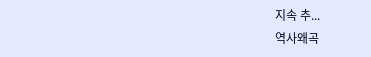지속 추...
역사왜곡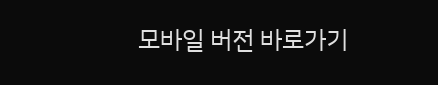모바일 버전 바로가기